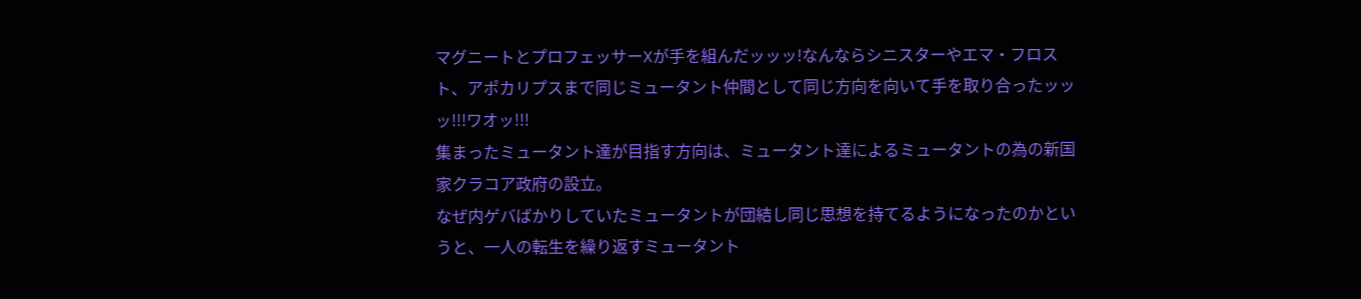マグニートとプロフェッサーXが手を組んだッッッ!なんならシニスターやエマ・フロスト、アポカリプスまで同じミュータント仲間として同じ方向を向いて手を取り合ったッッッ!!!ワオッ!!!
集まったミュータント達が目指す方向は、ミュータント達によるミュータントの為の新国家クラコア政府の設立。
なぜ内ゲバばかりしていたミュータントが団結し同じ思想を持てるようになったのかというと、一人の転生を繰り返すミュータント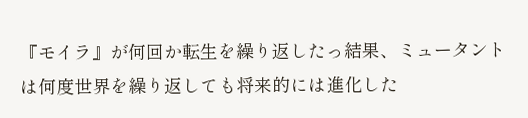『モイラ』が何回か転生を繰り返したっ結果、ミュータントは何度世界を繰り返しても将来的には進化した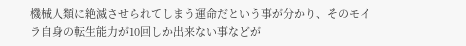機械人類に絶滅させられてしまう運命だという事が分かり、そのモイラ自身の転生能力が10回しか出来ない事などが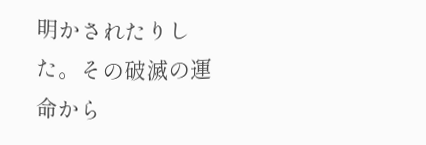明かされたりした。その破滅の運命から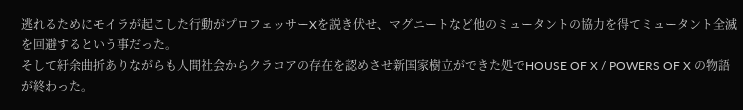逃れるためにモイラが起こした行動がプロフェッサーXを説き伏せ、マグニートなど他のミュータントの協力を得てミュータント全滅を回避するという事だった。
そして紆余曲折ありながらも人間社会からクラコアの存在を認めさせ新国家樹立ができた処でHOUSE OF X / POWERS OF X の物語が終わった。